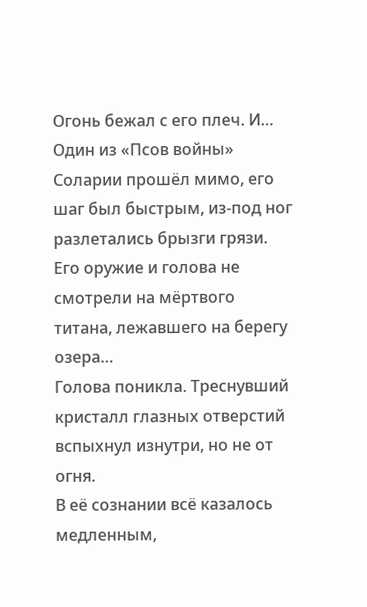Огонь бежал с его плеч. И…
Один из «Псов войны» Соларии прошёл мимо, его шаг был быстрым, из-под ног разлетались брызги грязи. Его оружие и голова не смотрели на мёртвого титана, лежавшего на берегу озера…
Голова поникла. Треснувший кристалл глазных отверстий вспыхнул изнутри, но не от огня.
В её сознании всё казалось медленным,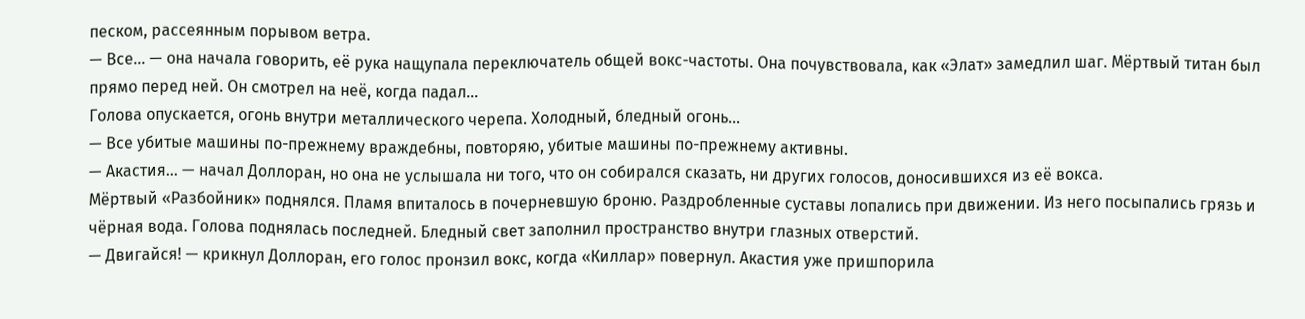песком, рассеянным порывом ветра.
— Все… — она начала говорить, её рука нащупала переключатель общей вокс-частоты. Она почувствовала, как «Элат» замедлил шаг. Мёртвый титан был прямо перед ней. Он смотрел на неё, когда падал…
Голова опускается, огонь внутри металлического черепа. Холодный, бледный огонь…
— Все убитые машины по-прежнему враждебны, повторяю, убитые машины по-прежнему активны.
— Акастия… — начал Доллоран, но она не услышала ни того, что он собирался сказать, ни других голосов, доносившихся из её вокса.
Мёртвый «Разбойник» поднялся. Пламя впиталось в почерневшую броню. Раздробленные суставы лопались при движении. Из него посыпались грязь и чёрная вода. Голова поднялась последней. Бледный свет заполнил пространство внутри глазных отверстий.
— Двигайся! — крикнул Доллоран, его голос пронзил вокс, когда «Киллар» повернул. Акастия уже пришпорила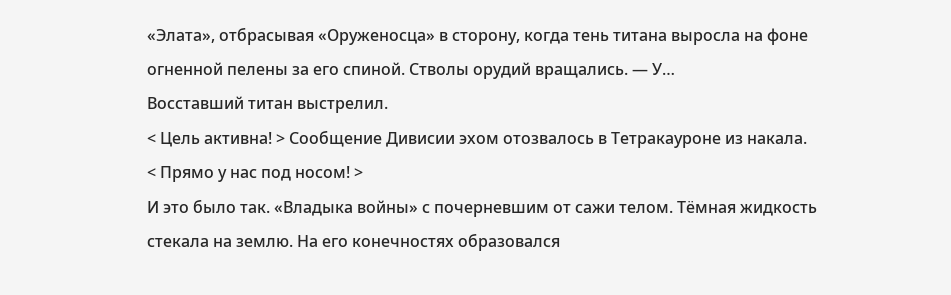«Элата», отбрасывая «Оруженосца» в сторону, когда тень титана выросла на фоне огненной пелены за его спиной. Стволы орудий вращались. — У…
Восставший титан выстрелил.
< Цель активна! > Сообщение Дивисии эхом отозвалось в Тетракауроне из накала. < Прямо у нас под носом! >
И это было так. «Владыка войны» с почерневшим от сажи телом. Тёмная жидкость стекала на землю. На его конечностях образовался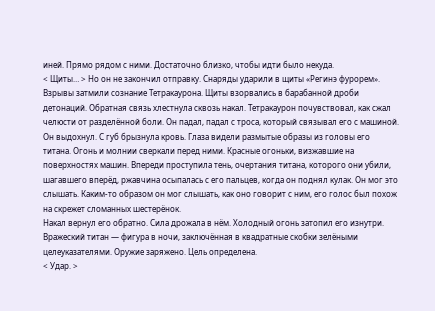иней. Прямо рядом с ними. Достаточно близко, чтобы идти было некуда.
< Щиты… > Но он не закончил отправку. Снаряды ударили в щиты «Регинэ фурорем». Взрывы затмили сознание Тетракаурона. Щиты взорвались в барабанной дроби детонаций. Обратная связь хлестнула сквозь накал. Тетракаурон почувствовал, как сжал челюсти от разделённой боли. Он падал, падал с троса, который связывал его с машиной. Он выдохнул. С губ брызнула кровь. Глаза видели размытые образы из головы его титана. Огонь и молнии сверкали перед ними. Красные огоньки, визжавшие на поверхностях машин. Впереди проступила тень, очертания титана, которого они убили, шагавшего вперёд, ржавчина осыпалась с его пальцев, когда он поднял кулак. Он мог это слышать. Каким-то образом он мог слышать, как оно говорит с ним, его голос был похож на скрежет сломанных шестерёнок.
Накал вернул его обратно. Сила дрожала в нём. Холодный огонь затопил его изнутри. Вражеский титан — фигура в ночи, заключённая в квадратные скобки зелёными целеуказателями. Оружие заряжено. Цель определена.
< Удар. >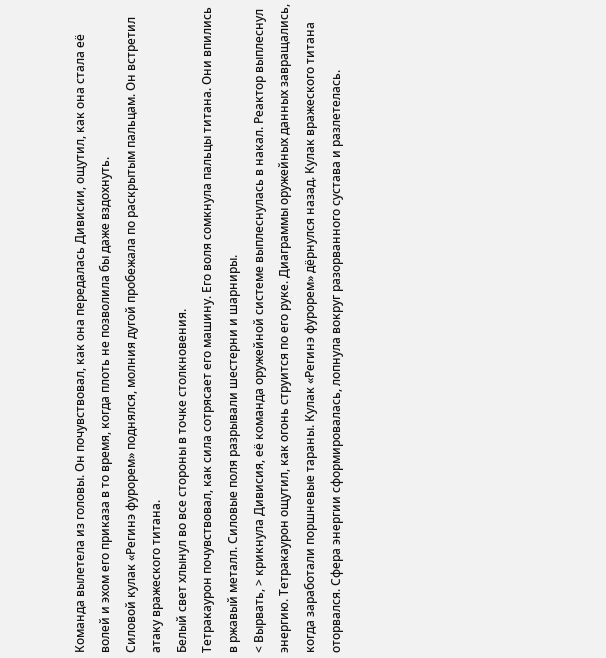Команда вылетела из головы. Он почувствовал, как она передалась Дивисии, ощутил, как она стала её волей и эхом его приказа в то время, когда плоть не позволила бы даже вздохнуть.
Силовой кулак «Регинэ фурорем» поднялся, молния дугой пробежала по раскрытым пальцам. Он встретил атаку вражеского титана.
Белый свет хлынул во все стороны в точке столкновения.
Тетракаурон почувствовал, как сила сотрясает его машину. Его воля сомкнула пальцы титана. Они впились в ржавый металл. Силовые поля разрывали шестерни и шарниры.
< Вырвать, > крикнула Дивисия, её команда оружейной системе выплеснулась в накал. Реактор выплеснул энергию. Тетракаурон ощутил, как огонь струится по его руке. Диаграммы оружейных данных завращались, когда заработали поршневые тараны. Кулак «Регинэ фурорем» дёрнулся назад. Кулак вражеского титана оторвался. Сфера энергии сформировалась, лопнула вокруг разорванного сустава и разлетелась.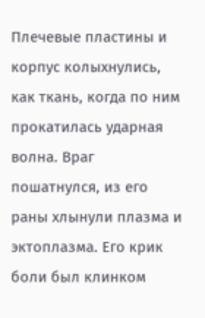Плечевые пластины и корпус колыхнулись, как ткань, когда по ним прокатилась ударная волна. Враг пошатнулся, из его раны хлынули плазма и эктоплазма. Его крик боли был клинком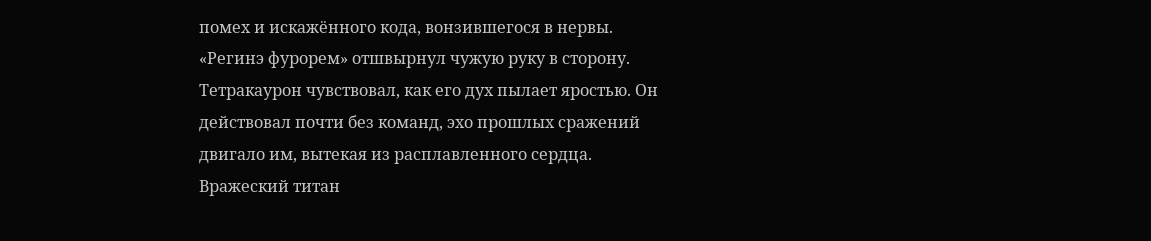помех и искажённого кода, вонзившегося в нервы. «Регинэ фурорем» отшвырнул чужую руку в сторону. Тетракаурон чувствовал, как его дух пылает яростью. Он действовал почти без команд, эхо прошлых сражений двигало им, вытекая из расплавленного сердца. Вражеский титан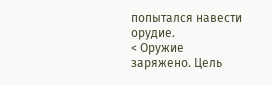попытался навести орудие.
< Оружие заряжено. Цель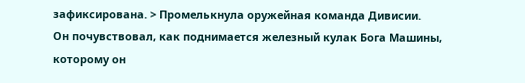зафиксирована. > Промелькнула оружейная команда Дивисии.
Он почувствовал, как поднимается железный кулак Бога Машины, которому он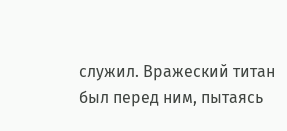служил. Вражеский титан был перед ним, пытаясь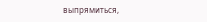выпрямиться,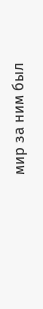мир за ним был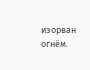изорван огнём.